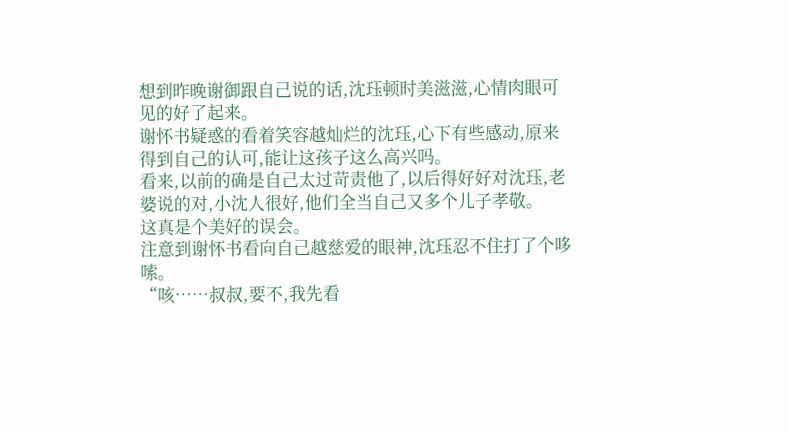想到昨晚谢御跟自己说的话,沈珏顿时美滋滋,心情肉眼可见的好了起来。
谢怀书疑惑的看着笑容越灿烂的沈珏,心下有些感动,原来得到自己的认可,能让这孩子这么高兴吗。
看来,以前的确是自己太过苛责他了,以后得好好对沈珏,老婆说的对,小沈人很好,他们全当自己又多个儿子孝敬。
这真是个美好的误会。
注意到谢怀书看向自己越慈爱的眼神,沈珏忍不住打了个哆嗦。
“咳……叔叔,要不,我先看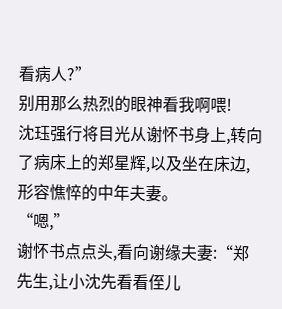看病人?”
别用那么热烈的眼神看我啊喂!
沈珏强行将目光从谢怀书身上,转向了病床上的郑星辉,以及坐在床边,形容憔悴的中年夫妻。
“嗯,”
谢怀书点点头,看向谢缘夫妻:“郑先生,让小沈先看看侄儿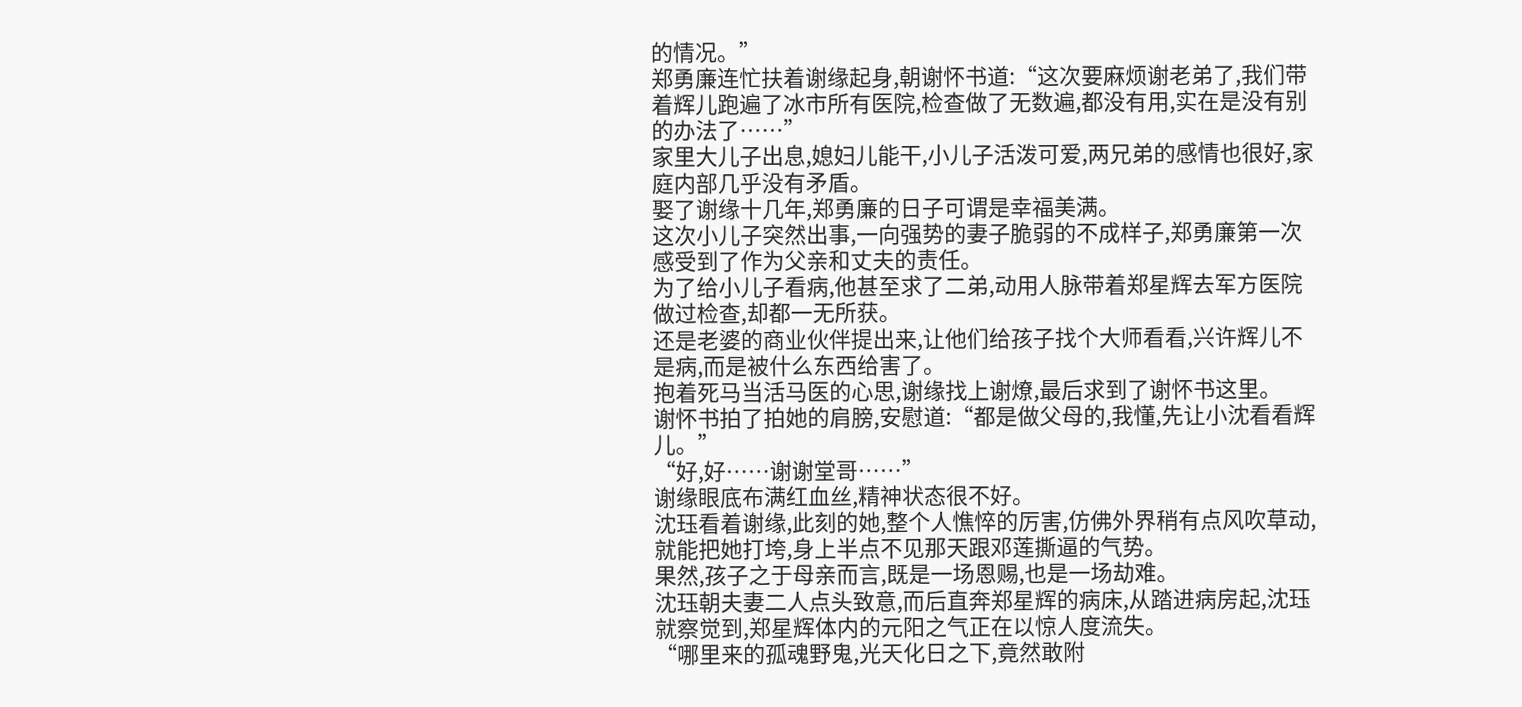的情况。”
郑勇廉连忙扶着谢缘起身,朝谢怀书道:“这次要麻烦谢老弟了,我们带着辉儿跑遍了冰市所有医院,检查做了无数遍,都没有用,实在是没有别的办法了……”
家里大儿子出息,媳妇儿能干,小儿子活泼可爱,两兄弟的感情也很好,家庭内部几乎没有矛盾。
娶了谢缘十几年,郑勇廉的日子可谓是幸福美满。
这次小儿子突然出事,一向强势的妻子脆弱的不成样子,郑勇廉第一次感受到了作为父亲和丈夫的责任。
为了给小儿子看病,他甚至求了二弟,动用人脉带着郑星辉去军方医院做过检查,却都一无所获。
还是老婆的商业伙伴提出来,让他们给孩子找个大师看看,兴许辉儿不是病,而是被什么东西给害了。
抱着死马当活马医的心思,谢缘找上谢燎,最后求到了谢怀书这里。
谢怀书拍了拍她的肩膀,安慰道:“都是做父母的,我懂,先让小沈看看辉儿。”
“好,好……谢谢堂哥……”
谢缘眼底布满红血丝,精神状态很不好。
沈珏看着谢缘,此刻的她,整个人憔悴的厉害,仿佛外界稍有点风吹草动,就能把她打垮,身上半点不见那天跟邓莲撕逼的气势。
果然,孩子之于母亲而言,既是一场恩赐,也是一场劫难。
沈珏朝夫妻二人点头致意,而后直奔郑星辉的病床,从踏进病房起,沈珏就察觉到,郑星辉体内的元阳之气正在以惊人度流失。
“哪里来的孤魂野鬼,光天化日之下,竟然敢附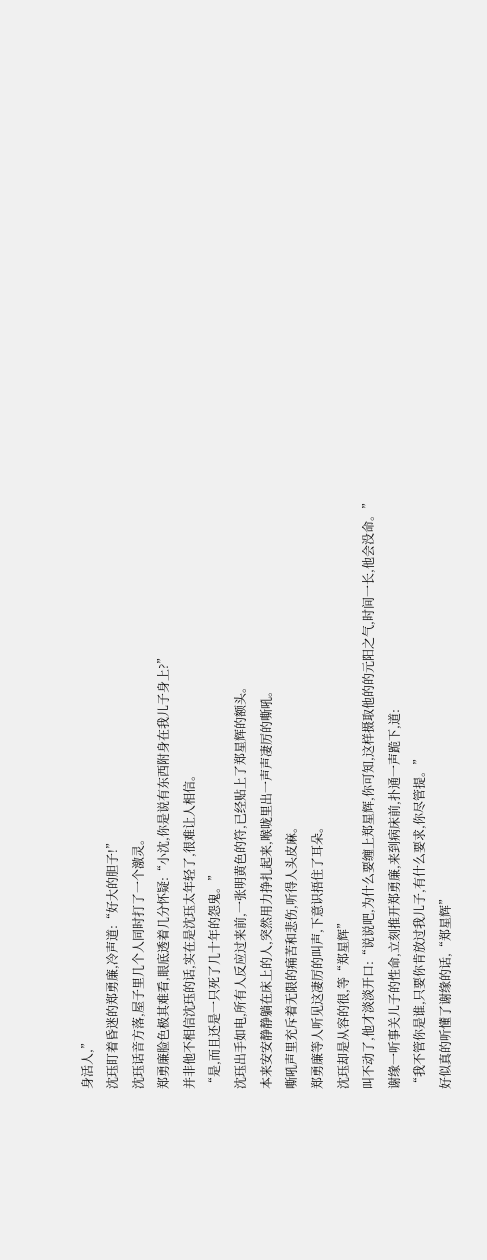身活人,”
沈珏盯着昏迷的郑勇廉,冷声道:“好大的胆子!”
沈珏话音方落,屋子里几个人同时打了一个激灵。
郑勇廉脸色极其难看,眼底透着几分怀疑:“小沈,你是说有东西附身在我儿子身上?”
并非他不相信沈珏的话,实在是沈珏太年轻了,很难让人相信。
“是,而且还是一只死了几十年的怨鬼。”
沈珏出手如电,所有人反应过来前,一张明黄色的符,已经贴上了郑星辉的额头。
本来安安静静躺在床上的人,突然用力挣扎起来,喉咙里出一声声凄厉的嘶吼。
嘶吼声里充斥着无限的痛苦和悲伤,听得人头皮麻。
郑勇廉等人听见这凄厉的叫声,下意识捂住了耳朵。
沈珏却是从容的很,等“郑星辉”
叫不动了,他才淡淡开口:“说说吧,为什么要缠上郑星辉,你可知,这样摄取他的的元阳之气,时间一长,他会没命。”
谢缘一听事关儿子的性命,立刻推开郑勇廉,来到病床前,扑通一声跪下,道:
“我不管你是谁,只要你肯放过我儿子,有什么要求,你尽管提。”
好似真的听懂了谢缘的话,“郑星辉”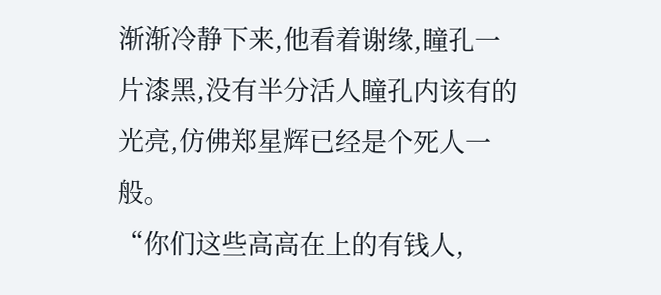渐渐冷静下来,他看着谢缘,瞳孔一片漆黑,没有半分活人瞳孔内该有的光亮,仿佛郑星辉已经是个死人一般。
“你们这些高高在上的有钱人,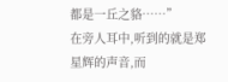都是一丘之貉……”
在旁人耳中,听到的就是郑星辉的声音,而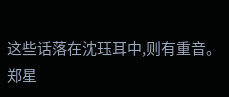这些话落在沈珏耳中,则有重音。
郑星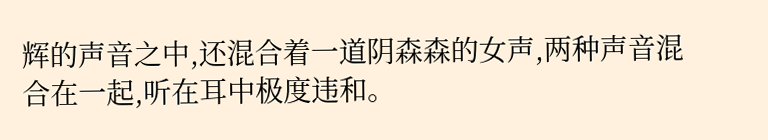辉的声音之中,还混合着一道阴森森的女声,两种声音混合在一起,听在耳中极度违和。